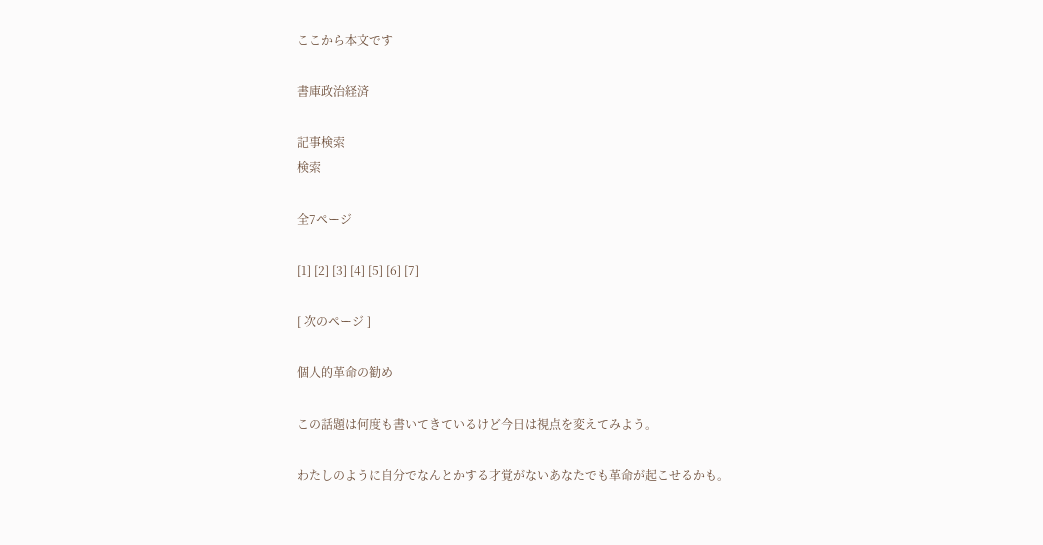ここから本文です

書庫政治経済

記事検索
検索

全7ページ

[1] [2] [3] [4] [5] [6] [7]

[ 次のページ ]

個人的革命の勧め

この話題は何度も書いてきているけど今日は視点を変えてみよう。

わたしのように自分でなんとかする才覚がないあなたでも革命が起こせるかも。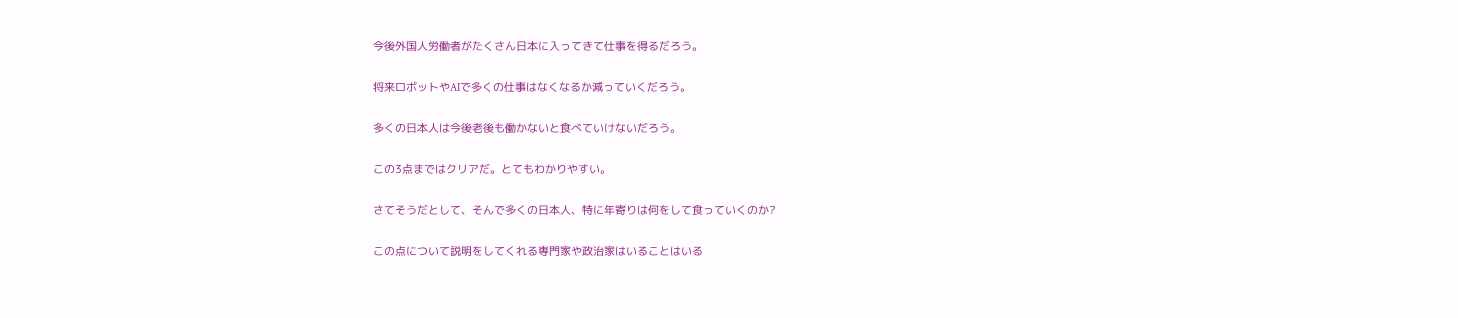今後外国人労働者がたくさん日本に入ってきて仕事を得るだろう。

将来ロボットやAIで多くの仕事はなくなるか減っていくだろう。

多くの日本人は今後老後も働かないと食べていけないだろう。

この3点まではクリアだ。とてもわかりやすい。

さてそうだとして、そんで多くの日本人、特に年寄りは何をして食っていくのか?

この点について説明をしてくれる専門家や政治家はいることはいる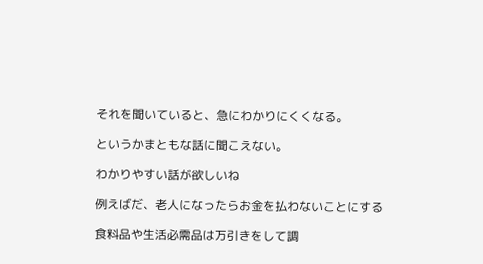それを聞いていると、急にわかりにくくなる。

というかまともな話に聞こえない。

わかりやすい話が欲しいね

例えばだ、老人になったらお金を払わないことにする

食料品や生活必需品は万引きをして調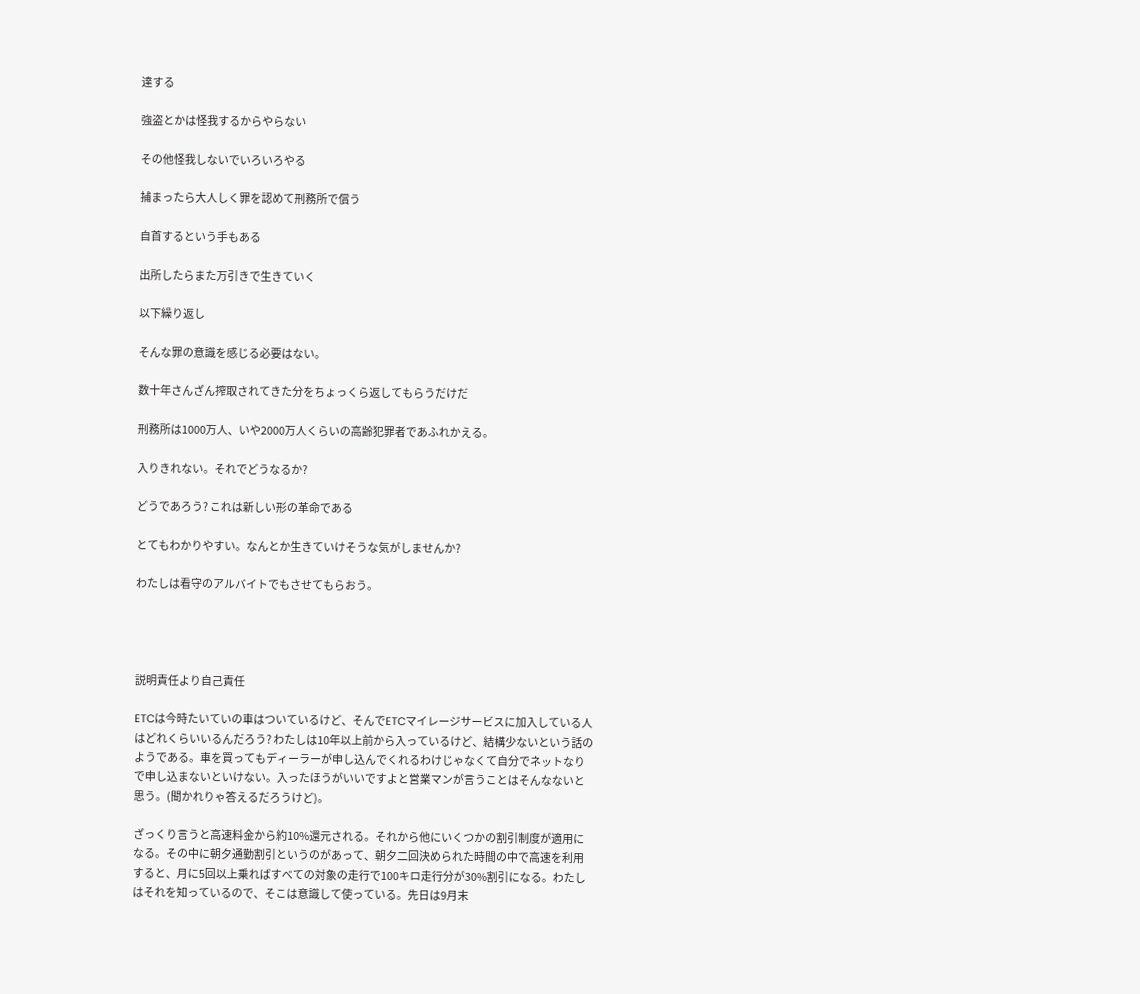達する

強盗とかは怪我するからやらない

その他怪我しないでいろいろやる

捕まったら大人しく罪を認めて刑務所で償う

自首するという手もある

出所したらまた万引きで生きていく

以下繰り返し

そんな罪の意識を感じる必要はない。

数十年さんざん搾取されてきた分をちょっくら返してもらうだけだ

刑務所は1000万人、いや2000万人くらいの高齢犯罪者であふれかえる。

入りきれない。それでどうなるか?

どうであろう? これは新しい形の革命である

とてもわかりやすい。なんとか生きていけそうな気がしませんか?

わたしは看守のアルバイトでもさせてもらおう。




説明責任より自己責任

ETCは今時たいていの車はついているけど、そんでETCマイレージサービスに加入している人はどれくらいいるんだろう? わたしは10年以上前から入っているけど、結構少ないという話のようである。車を買ってもディーラーが申し込んでくれるわけじゃなくて自分でネットなりで申し込まないといけない。入ったほうがいいですよと営業マンが言うことはそんなないと思う。(聞かれりゃ答えるだろうけど)。

ざっくり言うと高速料金から約10%還元される。それから他にいくつかの割引制度が適用になる。その中に朝夕通勤割引というのがあって、朝夕二回決められた時間の中で高速を利用すると、月に5回以上乗ればすべての対象の走行で100キロ走行分が30%割引になる。わたしはそれを知っているので、そこは意識して使っている。先日は9月末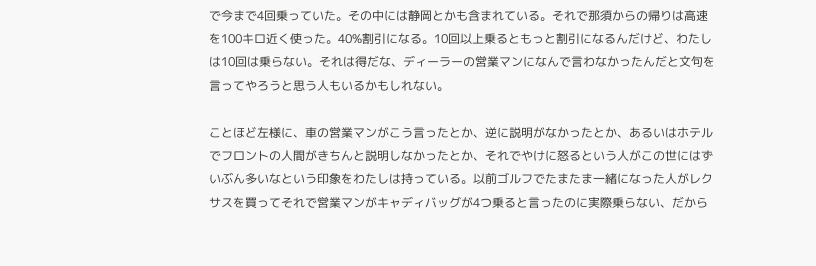で今まで4回乗っていた。その中には静岡とかも含まれている。それで那須からの帰りは高速を100キロ近く使った。40%割引になる。10回以上乗るともっと割引になるんだけど、わたしは10回は乗らない。それは得だな、ディーラーの営業マンになんで言わなかったんだと文句を言ってやろうと思う人もいるかもしれない。

ことほど左様に、車の営業マンがこう言ったとか、逆に説明がなかったとか、あるいはホテルでフロントの人間がきちんと説明しなかったとか、それでやけに怒るという人がこの世にはずいぶん多いなという印象をわたしは持っている。以前ゴルフでたまたま一緒になった人がレクサスを買ってそれで営業マンがキャディバッグが4つ乗ると言ったのに実際乗らない、だから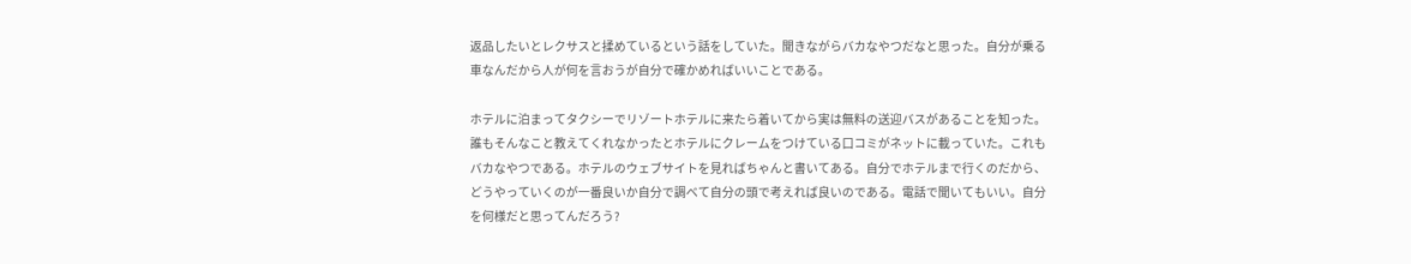返品したいとレクサスと揉めているという話をしていた。聞きながらバカなやつだなと思った。自分が乗る車なんだから人が何を言おうが自分で確かめればいいことである。

ホテルに泊まってタクシーでリゾートホテルに来たら着いてから実は無料の送迎バスがあることを知った。誰もそんなこと教えてくれなかったとホテルにクレームをつけている口コミがネットに載っていた。これもバカなやつである。ホテルのウェブサイトを見ればちゃんと書いてある。自分でホテルまで行くのだから、どうやっていくのが一番良いか自分で調べて自分の頭で考えれば良いのである。電話で聞いてもいい。自分を何様だと思ってんだろう?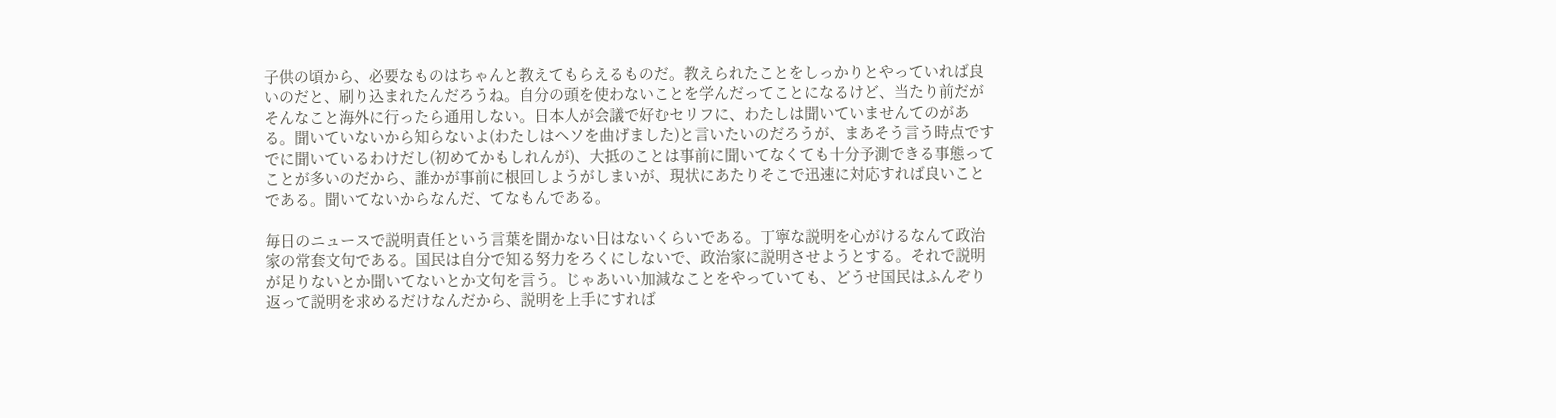子供の頃から、必要なものはちゃんと教えてもらえるものだ。教えられたことをしっかりとやっていれば良いのだと、刷り込まれたんだろうね。自分の頭を使わないことを学んだってことになるけど、当たり前だがそんなこと海外に行ったら通用しない。日本人が会議で好むセリフに、わたしは聞いていませんてのがある。聞いていないから知らないよ(わたしはヘソを曲げました)と言いたいのだろうが、まあそう言う時点ですでに聞いているわけだし(初めてかもしれんが)、大抵のことは事前に聞いてなくても十分予測できる事態ってことが多いのだから、誰かが事前に根回しようがしまいが、現状にあたりそこで迅速に対応すれば良いことである。聞いてないからなんだ、てなもんである。

毎日のニュースで説明責任という言葉を聞かない日はないくらいである。丁寧な説明を心がけるなんて政治家の常套文句である。国民は自分で知る努力をろくにしないで、政治家に説明させようとする。それで説明が足りないとか聞いてないとか文句を言う。じゃあいい加減なことをやっていても、どうせ国民はふんぞり返って説明を求めるだけなんだから、説明を上手にすれば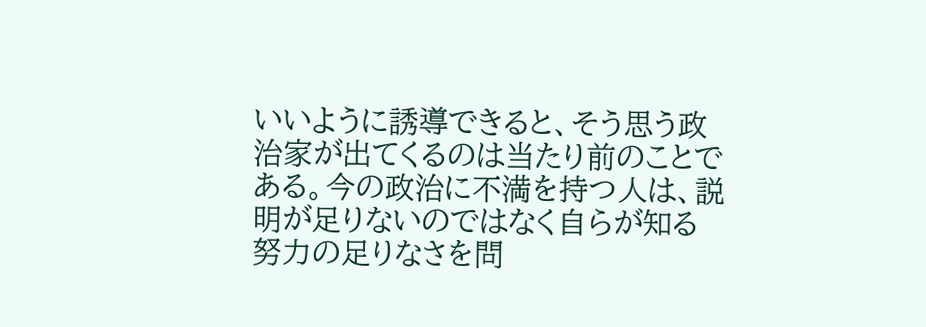いいように誘導できると、そう思う政治家が出てくるのは当たり前のことである。今の政治に不満を持つ人は、説明が足りないのではなく自らが知る努力の足りなさを問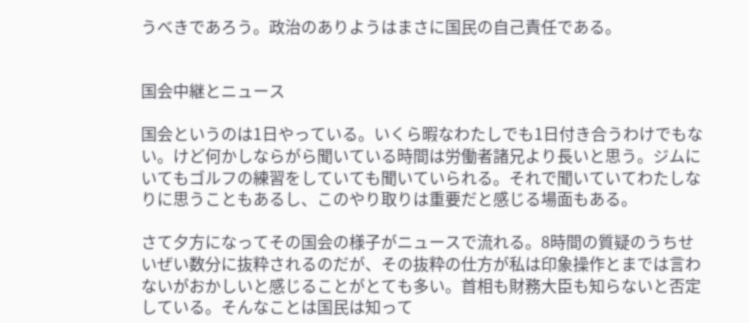うべきであろう。政治のありようはまさに国民の自己責任である。


国会中継とニュース

国会というのは1日やっている。いくら暇なわたしでも1日付き合うわけでもない。けど何かしならがら聞いている時間は労働者諸兄より長いと思う。ジムにいてもゴルフの練習をしていても聞いていられる。それで聞いていてわたしなりに思うこともあるし、このやり取りは重要だと感じる場面もある。

さて夕方になってその国会の様子がニュースで流れる。8時間の質疑のうちせいぜい数分に抜粋されるのだが、その抜粋の仕方が私は印象操作とまでは言わないがおかしいと感じることがとても多い。首相も財務大臣も知らないと否定している。そんなことは国民は知って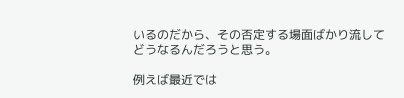いるのだから、その否定する場面ばかり流してどうなるんだろうと思う。

例えば最近では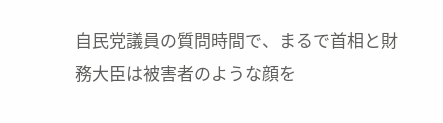自民党議員の質問時間で、まるで首相と財務大臣は被害者のような顔を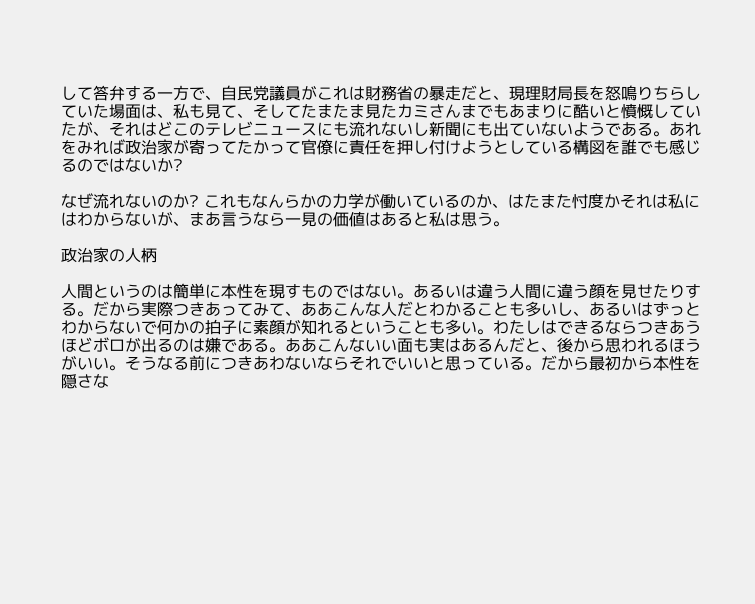して答弁する一方で、自民党議員がこれは財務省の暴走だと、現理財局長を怒鳴りちらしていた場面は、私も見て、そしてたまたま見たカミさんまでもあまりに酷いと憤慨していたが、それはどこのテレビニュースにも流れないし新聞にも出ていないようである。あれをみれば政治家が寄ってたかって官僚に責任を押し付けようとしている構図を誰でも感じるのではないか?

なぜ流れないのか? これもなんらかの力学が働いているのか、はたまた忖度かそれは私にはわからないが、まあ言うなら一見の価値はあると私は思う。

政治家の人柄

人間というのは簡単に本性を現すものではない。あるいは違う人間に違う顔を見せたりする。だから実際つきあってみて、ああこんな人だとわかることも多いし、あるいはずっとわからないで何かの拍子に素顔が知れるということも多い。わたしはできるならつきあうほどボロが出るのは嫌である。ああこんないい面も実はあるんだと、後から思われるほうがいい。そうなる前につきあわないならそれでいいと思っている。だから最初から本性を隠さな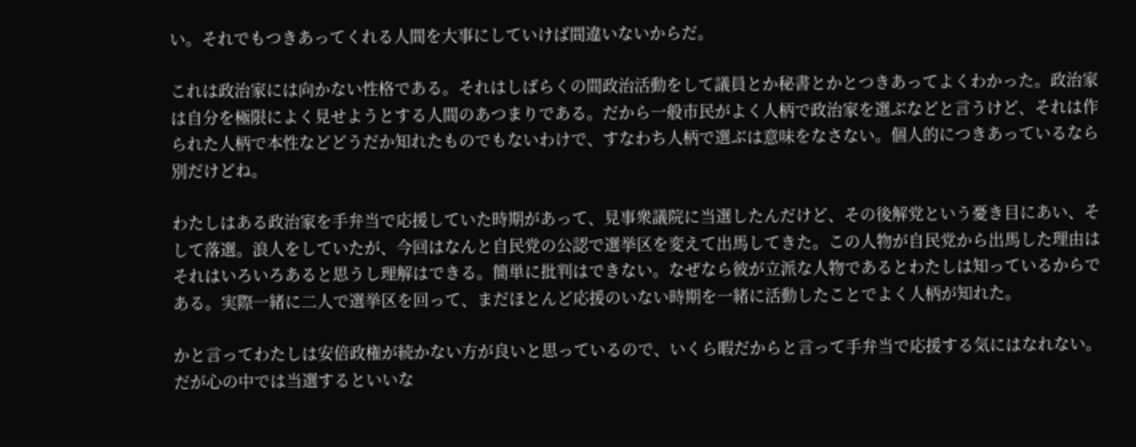い。それでもつきあってくれる人間を大事にしていけば間違いないからだ。

これは政治家には向かない性格である。それはしばらくの間政治活動をして議員とか秘書とかとつきあってよくわかった。政治家は自分を極限によく見せようとする人間のあつまりである。だから一般市民がよく人柄で政治家を選ぶなどと言うけど、それは作られた人柄で本性などどうだか知れたものでもないわけで、すなわち人柄で選ぶは意味をなさない。個人的につきあっているなら別だけどね。

わたしはある政治家を手弁当で応援していた時期があって、見事衆議院に当選したんだけど、その後解党という憂き目にあい、そして落選。浪人をしていたが、今回はなんと自民党の公認で選挙区を変えて出馬してきた。この人物が自民党から出馬した理由はそれはいろいろあると思うし理解はできる。簡単に批判はできない。なぜなら彼が立派な人物であるとわたしは知っているからである。実際一緒に二人で選挙区を回って、まだほとんど応援のいない時期を一緒に活動したことでよく人柄が知れた。

かと言ってわたしは安倍政権が続かない方が良いと思っているので、いくら暇だからと言って手弁当で応援する気にはなれない。だが心の中では当選するといいな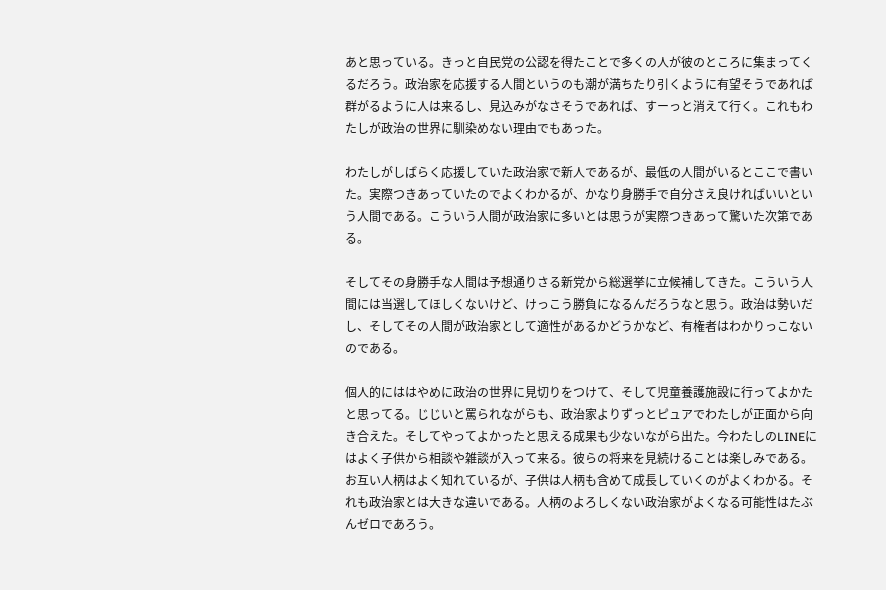あと思っている。きっと自民党の公認を得たことで多くの人が彼のところに集まってくるだろう。政治家を応援する人間というのも潮が満ちたり引くように有望そうであれば群がるように人は来るし、見込みがなさそうであれば、すーっと消えて行く。これもわたしが政治の世界に馴染めない理由でもあった。

わたしがしばらく応援していた政治家で新人であるが、最低の人間がいるとここで書いた。実際つきあっていたのでよくわかるが、かなり身勝手で自分さえ良ければいいという人間である。こういう人間が政治家に多いとは思うが実際つきあって驚いた次第である。

そしてその身勝手な人間は予想通りさる新党から総選挙に立候補してきた。こういう人間には当選してほしくないけど、けっこう勝負になるんだろうなと思う。政治は勢いだし、そしてその人間が政治家として適性があるかどうかなど、有権者はわかりっこないのである。

個人的にははやめに政治の世界に見切りをつけて、そして児童養護施設に行ってよかたと思ってる。じじいと罵られながらも、政治家よりずっとピュアでわたしが正面から向き合えた。そしてやってよかったと思える成果も少ないながら出た。今わたしのLINEにはよく子供から相談や雑談が入って来る。彼らの将来を見続けることは楽しみである。お互い人柄はよく知れているが、子供は人柄も含めて成長していくのがよくわかる。それも政治家とは大きな違いである。人柄のよろしくない政治家がよくなる可能性はたぶんゼロであろう。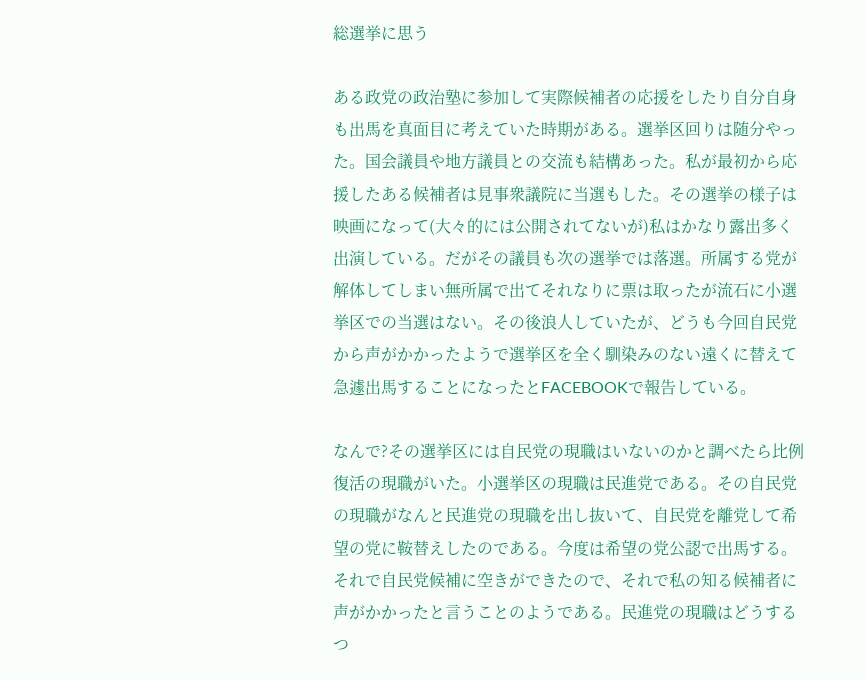総選挙に思う

ある政党の政治塾に参加して実際候補者の応援をしたり自分自身も出馬を真面目に考えていた時期がある。選挙区回りは随分やった。国会議員や地方議員との交流も結構あった。私が最初から応援したある候補者は見事衆議院に当選もした。その選挙の様子は映画になって(大々的には公開されてないが)私はかなり露出多く出演している。だがその議員も次の選挙では落選。所属する党が解体してしまい無所属で出てそれなりに票は取ったが流石に小選挙区での当選はない。その後浪人していたが、どうも今回自民党から声がかかったようで選挙区を全く馴染みのない遠くに替えて急遽出馬することになったとFACEBOOKで報告している。

なんで?その選挙区には自民党の現職はいないのかと調べたら比例復活の現職がいた。小選挙区の現職は民進党である。その自民党の現職がなんと民進党の現職を出し抜いて、自民党を離党して希望の党に鞍替えしたのである。今度は希望の党公認で出馬する。それで自民党候補に空きができたので、それで私の知る候補者に声がかかったと言うことのようである。民進党の現職はどうするつ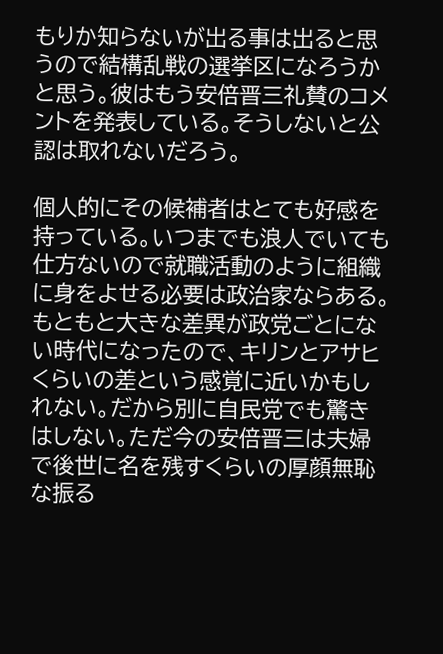もりか知らないが出る事は出ると思うので結構乱戦の選挙区になろうかと思う。彼はもう安倍晋三礼賛のコメントを発表している。そうしないと公認は取れないだろう。

個人的にその候補者はとても好感を持っている。いつまでも浪人でいても仕方ないので就職活動のように組織に身をよせる必要は政治家ならある。もともと大きな差異が政党ごとにない時代になったので、キリンとアサヒくらいの差という感覚に近いかもしれない。だから別に自民党でも驚きはしない。ただ今の安倍晋三は夫婦で後世に名を残すくらいの厚顔無恥な振る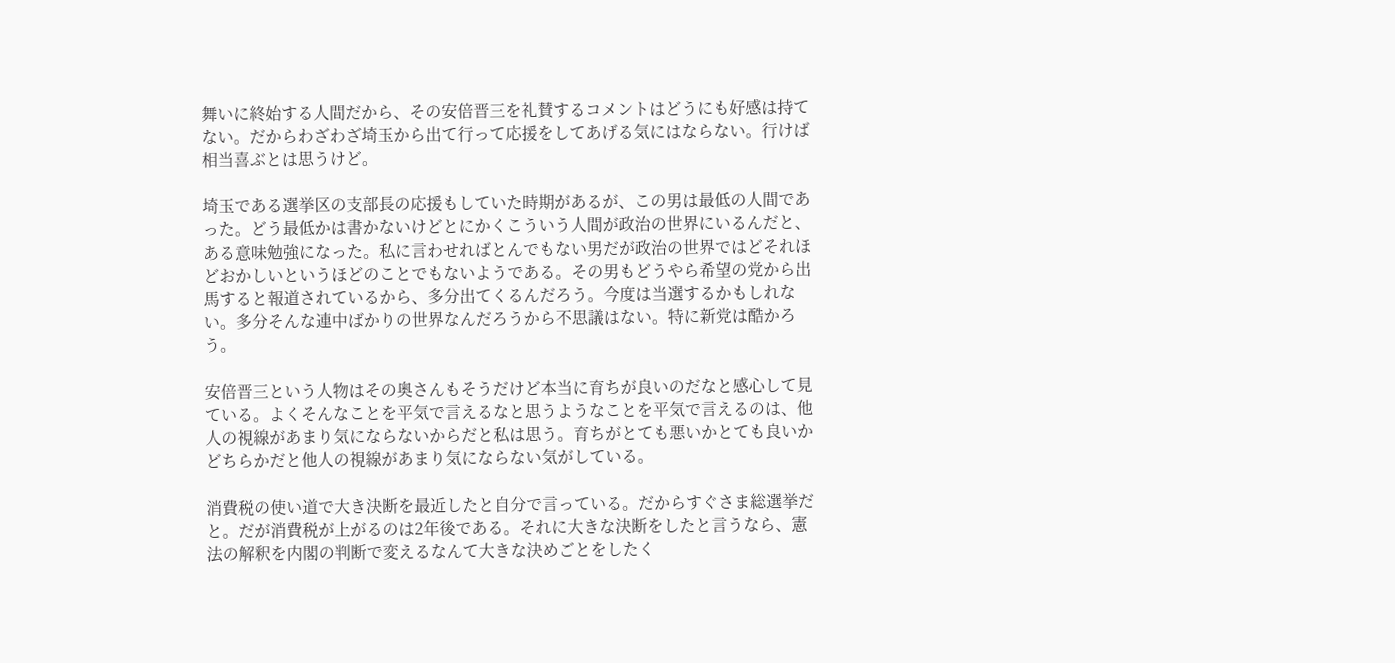舞いに終始する人間だから、その安倍晋三を礼賛するコメントはどうにも好感は持てない。だからわざわざ埼玉から出て行って応援をしてあげる気にはならない。行けば相当喜ぶとは思うけど。

埼玉である選挙区の支部長の応援もしていた時期があるが、この男は最低の人間であった。どう最低かは書かないけどとにかくこういう人間が政治の世界にいるんだと、ある意味勉強になった。私に言わせればとんでもない男だが政治の世界ではどそれほどおかしいというほどのことでもないようである。その男もどうやら希望の党から出馬すると報道されているから、多分出てくるんだろう。今度は当選するかもしれない。多分そんな連中ばかりの世界なんだろうから不思議はない。特に新党は酷かろう。

安倍晋三という人物はその奥さんもそうだけど本当に育ちが良いのだなと感心して見ている。よくそんなことを平気で言えるなと思うようなことを平気で言えるのは、他人の視線があまり気にならないからだと私は思う。育ちがとても悪いかとても良いか
どちらかだと他人の視線があまり気にならない気がしている。

消費税の使い道で大き決断を最近したと自分で言っている。だからすぐさま総選挙だと。だが消費税が上がるのは2年後である。それに大きな決断をしたと言うなら、憲法の解釈を内閣の判断で変えるなんて大きな決めごとをしたく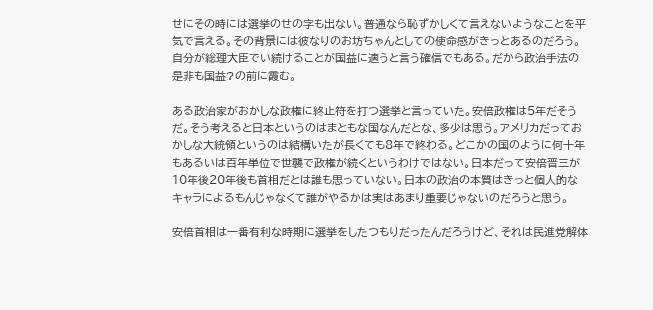せにその時には選挙のせの字も出ない。普通なら恥ずかしくて言えないようなことを平気で言える。その背景には彼なりのお坊ちゃんとしての使命感がきっとあるのだろう。自分が総理大臣でい続けることが国益に適うと言う確信でもある。だから政治手法の是非も国益?の前に霞む。

ある政治家がおかしな政権に終止符を打つ選挙と言っていた。安倍政権は5年だそうだ。そう考えると日本というのはまともな国なんだとな、多少は思う。アメリカだっておかしな大統領というのは結構いたが長くても8年で終わる。どこかの国のように何十年もあるいは百年単位で世襲で政権が続くというわけではない。日本だって安倍晋三が10年後20年後も首相だとは誰も思っていない。日本の政治の本質はきっと個人的なキャラによるもんじゃなくて誰がやるかは実はあまり重要じゃないのだろうと思う。

安倍首相は一番有利な時期に選挙をしたつもりだったんだろうけど、それは民進党解体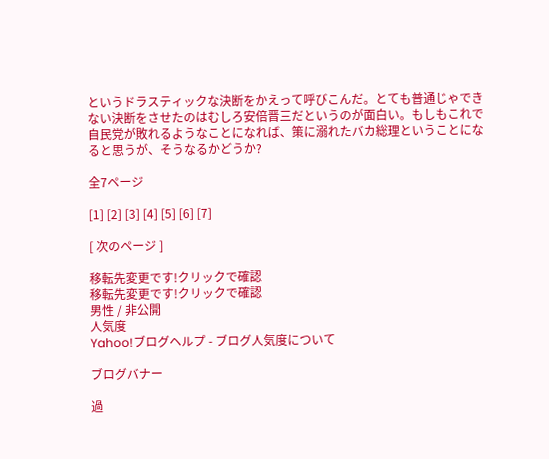というドラスティックな決断をかえって呼びこんだ。とても普通じゃできない決断をさせたのはむしろ安倍晋三だというのが面白い。もしもこれで自民党が敗れるようなことになれば、策に溺れたバカ総理ということになると思うが、そうなるかどうか?

全7ページ

[1] [2] [3] [4] [5] [6] [7]

[ 次のページ ]

移転先変更です!クリックで確認
移転先変更です!クリックで確認
男性 / 非公開
人気度
Yahoo!ブログヘルプ - ブログ人気度について

ブログバナー

過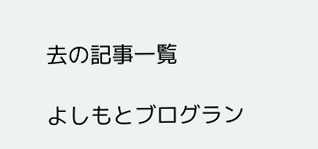去の記事一覧

よしもとブログラン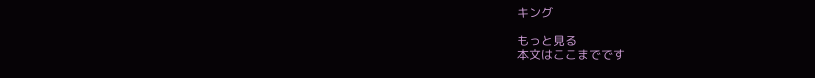キング

もっと見る
本文はここまでです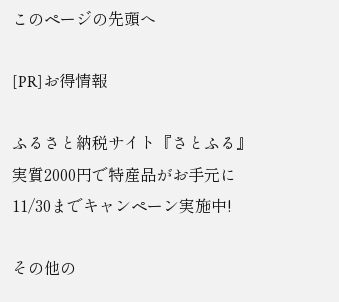このページの先頭へ

[PR]お得情報

ふるさと納税サイト『さとふる』
実質2000円で特産品がお手元に
11/30までキャンペーン実施中!

その他の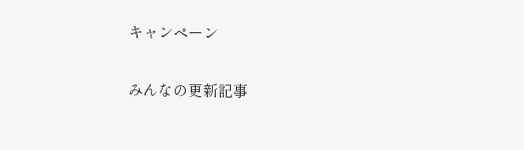キャンペーン

みんなの更新記事